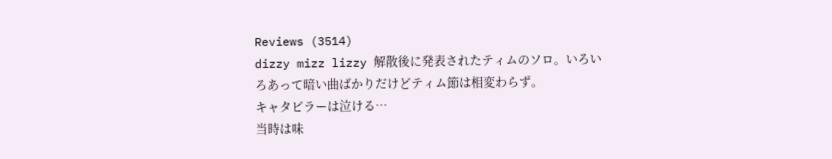Reviews (3514)
dizzy mizz lizzy 解散後に発表されたティムのソロ。いろいろあって暗い曲ばかりだけどティム節は相変わらず。
キャタピラーは泣ける…
当時は味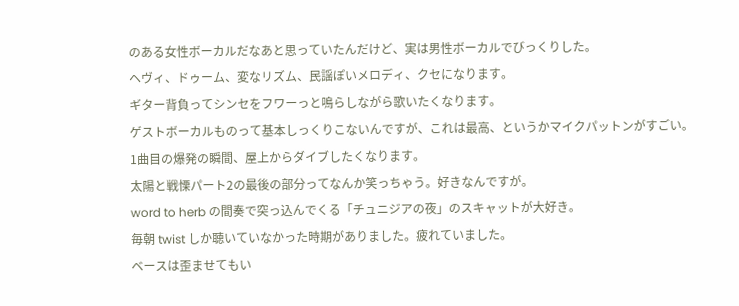のある女性ボーカルだなあと思っていたんだけど、実は男性ボーカルでびっくりした。
ヘヴィ、ドゥーム、変なリズム、民謡ぽいメロディ、クセになります。
ギター背負ってシンセをフワーっと鳴らしながら歌いたくなります。
ゲストボーカルものって基本しっくりこないんですが、これは最高、というかマイクパットンがすごい。
1曲目の爆発の瞬間、屋上からダイブしたくなります。
太陽と戦慄パート2の最後の部分ってなんか笑っちゃう。好きなんですが。
word to herb の間奏で突っ込んでくる「チュニジアの夜」のスキャットが大好き。
毎朝 twist しか聴いていなかった時期がありました。疲れていました。
ベースは歪ませてもい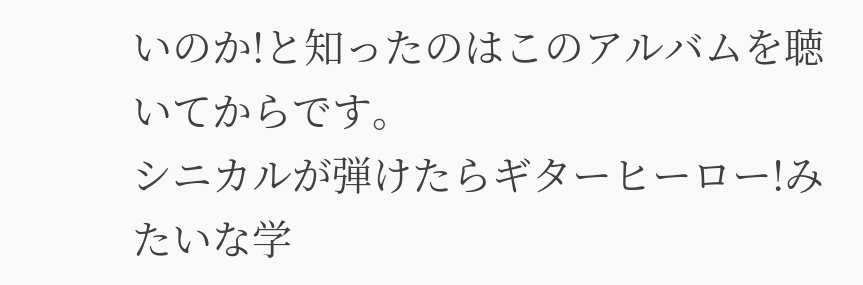いのか!と知ったのはこのアルバムを聴いてからです。
シニカルが弾けたらギターヒーロー!みたいな学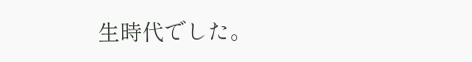生時代でした。